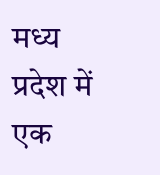मध्य प्रदेश में एक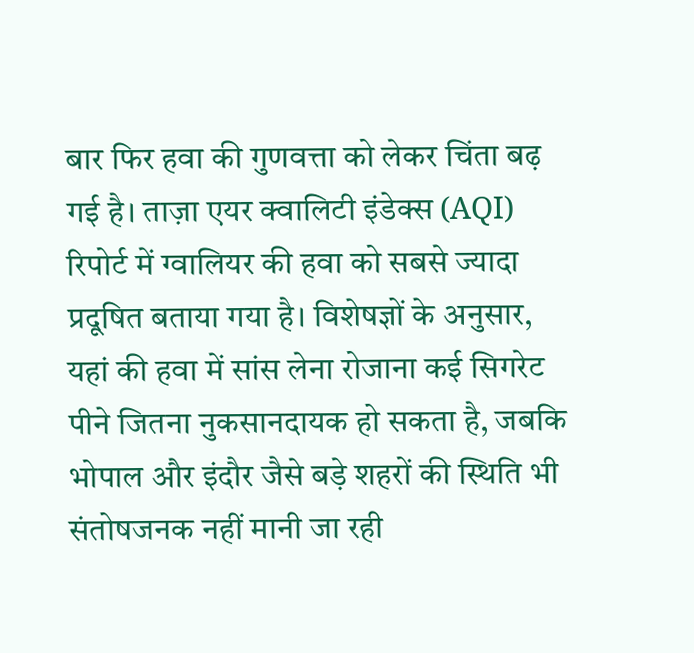बार फिर हवा की गुणवत्ता को लेकर चिंता बढ़ गई है। ताज़ा एयर क्वालिटी इंडेक्स (AQI) रिपोर्ट में ग्वालियर की हवा को सबसे ज्यादा प्रदूषित बताया गया है। विशेषज्ञों के अनुसार, यहां की हवा में सांस लेना रोजाना कई सिगरेट पीने जितना नुकसानदायक हो सकता है, जबकि भोपाल और इंदौर जैसे बड़े शहरों की स्थिति भी संतोषजनक नहीं मानी जा रही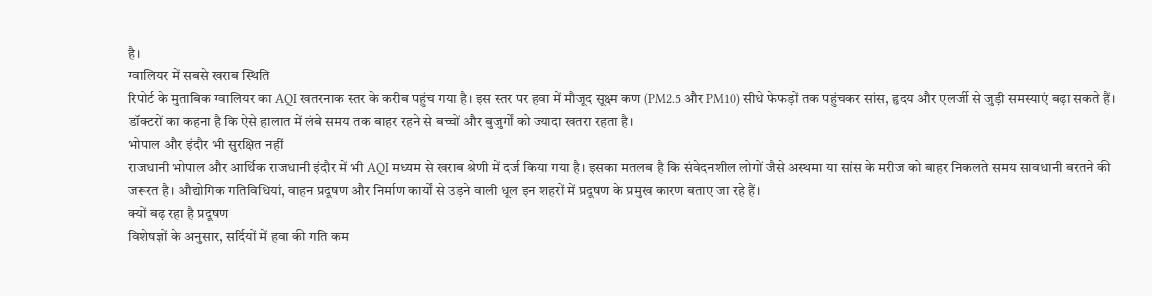है।
ग्वालियर में सबसे खराब स्थिति
रिपोर्ट के मुताबिक ग्वालियर का AQI खतरनाक स्तर के करीब पहुंच गया है। इस स्तर पर हवा में मौजूद सूक्ष्म कण (PM2.5 और PM10) सीधे फेफड़ों तक पहुंचकर सांस, हृदय और एलर्जी से जुड़ी समस्याएं बढ़ा सकते हैं। डॉक्टरों का कहना है कि ऐसे हालात में लंबे समय तक बाहर रहने से बच्चों और बुजुर्गों को ज्यादा खतरा रहता है।
भोपाल और इंदौर भी सुरक्षित नहीं
राजधानी भोपाल और आर्थिक राजधानी इंदौर में भी AQI मध्यम से खराब श्रेणी में दर्ज किया गया है। इसका मतलब है कि संवेदनशील लोगों जैसे अस्थमा या सांस के मरीज को बाहर निकलते समय सावधानी बरतने की जरूरत है। औद्योगिक गतिविधियां, वाहन प्रदूषण और निर्माण कार्यों से उड़ने वाली धूल इन शहरों में प्रदूषण के प्रमुख कारण बताए जा रहे हैं।
क्यों बढ़ रहा है प्रदूषण
विशेषज्ञों के अनुसार, सर्दियों में हवा की गति कम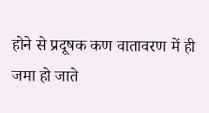होने से प्रदूषक कण वातावरण में ही जमा हो जाते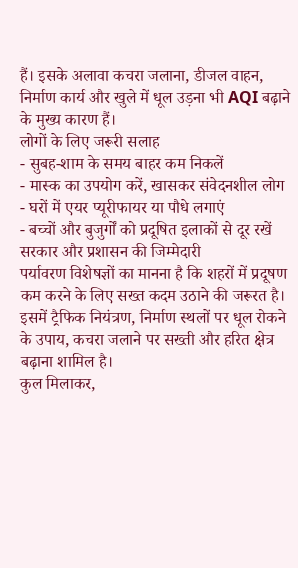हैं। इसके अलावा कचरा जलाना, डीजल वाहन, निर्माण कार्य और खुले में धूल उड़ना भी AQI बढ़ाने के मुख्य कारण हैं।
लोगों के लिए जरूरी सलाह
- सुबह-शाम के समय बाहर कम निकलें
- मास्क का उपयोग करें, खासकर संवेदनशील लोग
- घरों में एयर प्यूरीफायर या पौधे लगाएं
- बच्चों और बुजुर्गों को प्रदूषित इलाकों से दूर रखें
सरकार और प्रशासन की जिम्मेदारी
पर्यावरण विशेषज्ञों का मानना है कि शहरों में प्रदूषण कम करने के लिए सख्त कदम उठाने की जरूरत है। इसमें ट्रैफिक नियंत्रण, निर्माण स्थलों पर धूल रोकने के उपाय, कचरा जलाने पर सख्ती और हरित क्षेत्र बढ़ाना शामिल है।
कुल मिलाकर,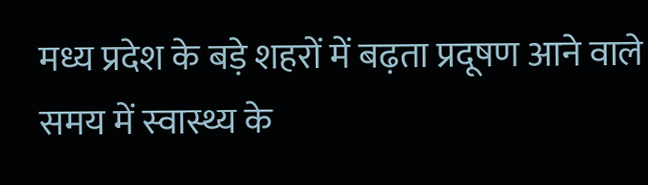मध्य प्रदेश के बड़े शहरों में बढ़ता प्रदूषण आने वाले समय में स्वास्थ्य के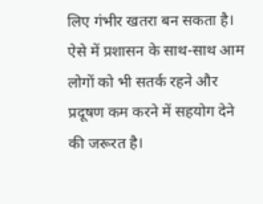लिए गंभीर खतरा बन सकता है। ऐसे में प्रशासन के साथ-साथ आम लोगों को भी सतर्क रहने और प्रदूषण कम करने में सहयोग देने की जरूरत है।